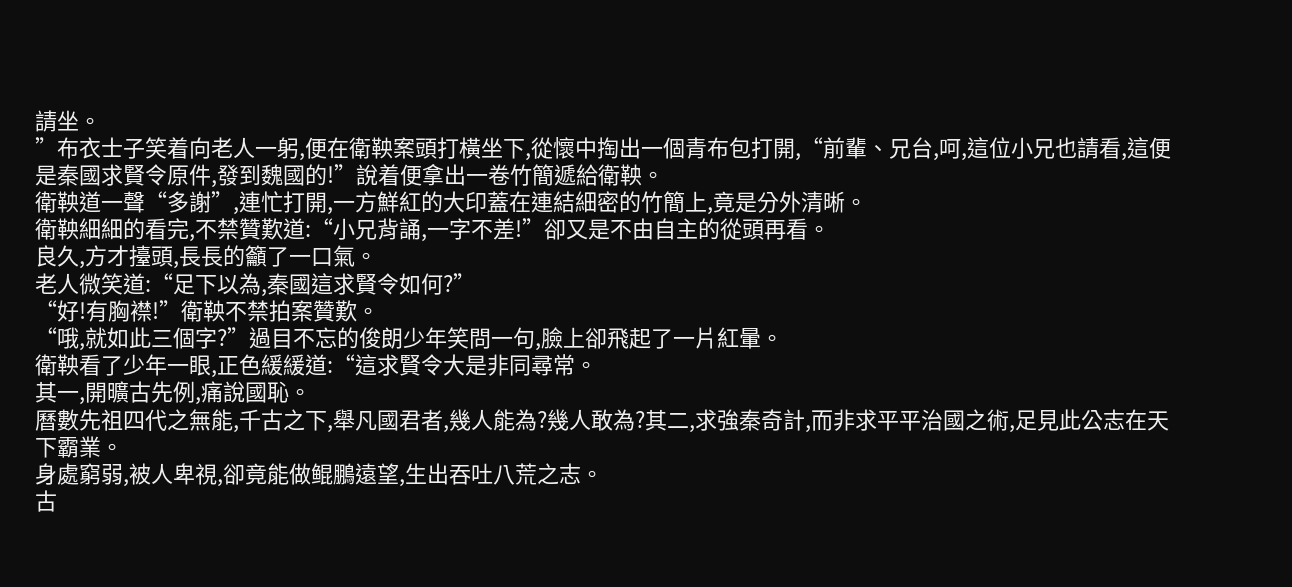請坐。
”布衣士子笑着向老人一躬,便在衛鞅案頭打橫坐下,從懷中掏出一個青布包打開,“前輩、兄台,呵,這位小兄也請看,這便是秦國求賢令原件,發到魏國的!”說着便拿出一卷竹簡遞給衛鞅。
衛鞅道一聲“多謝”,連忙打開,一方鮮紅的大印蓋在連結細密的竹簡上,竟是分外清晰。
衛鞅細細的看完,不禁贊歎道:“小兄背誦,一字不差!”卻又是不由自主的從頭再看。
良久,方才擡頭,長長的籲了一口氣。
老人微笑道:“足下以為,秦國這求賢令如何?”
“好!有胸襟!”衛鞅不禁拍案贊歎。
“哦,就如此三個字?”過目不忘的俊朗少年笑問一句,臉上卻飛起了一片紅暈。
衛鞅看了少年一眼,正色緩緩道:“這求賢令大是非同尋常。
其一,開曠古先例,痛說國恥。
曆數先祖四代之無能,千古之下,舉凡國君者,幾人能為?幾人敢為?其二,求強秦奇計,而非求平平治國之術,足見此公志在天下霸業。
身處窮弱,被人卑視,卻竟能做鲲鵬遠望,生出吞吐八荒之志。
古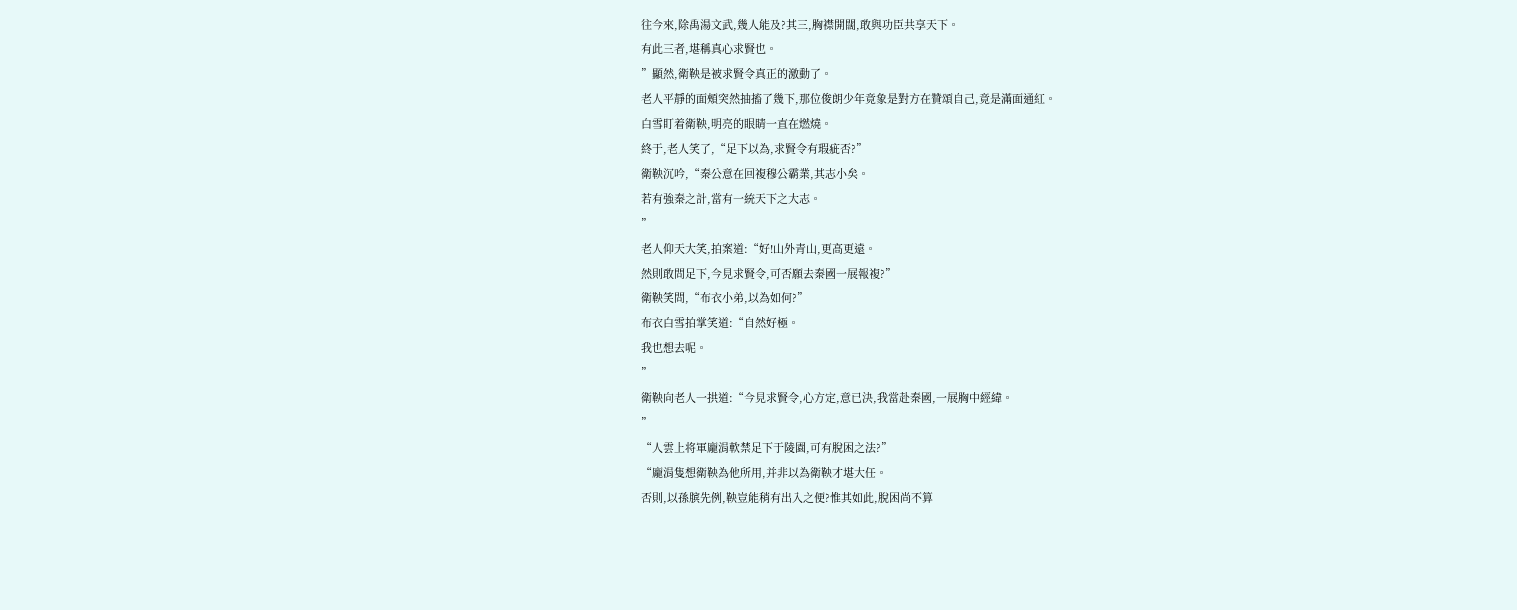往今來,除禹湯文武,幾人能及?其三,胸襟開闊,敢與功臣共享天下。
有此三者,堪稱真心求賢也。
”顯然,衛鞅是被求賢令真正的激動了。
老人平靜的面頰突然抽搐了幾下,那位俊朗少年竟象是對方在贊頌自己,竟是滿面通紅。
白雪盯着衛鞅,明亮的眼睛一直在燃燒。
終于,老人笑了,“足下以為,求賢令有瑕疵否?”
衛鞅沉吟,“秦公意在回複穆公霸業,其志小矣。
若有強秦之計,當有一統天下之大志。
”
老人仰天大笑,拍案道:“好!山外青山,更高更遠。
然則敢問足下,今見求賢令,可否願去秦國一展報複?”
衛鞅笑問,“布衣小弟,以為如何?”
布衣白雪拍掌笑道:“自然好極。
我也想去呢。
”
衛鞅向老人一拱道:“今見求賢令,心方定,意已決,我當赴秦國,一展胸中經緯。
”
“人雲上将軍龐涓軟禁足下于陵園,可有脫困之法?”
“龐涓隻想衛鞅為他所用,并非以為衛鞅才堪大任。
否則,以孫膑先例,鞅豈能稍有出入之便?惟其如此,脫困尚不算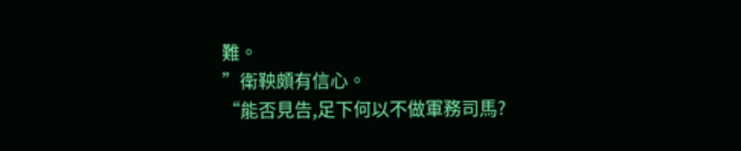難。
”衛鞅頗有信心。
“能否見告,足下何以不做軍務司馬?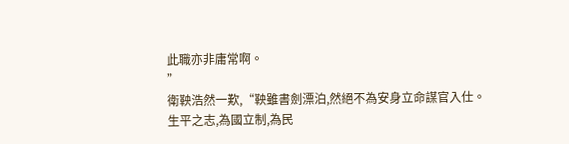此職亦非庸常啊。
”
衛鞅浩然一歎,“鞅雖書劍漂泊,然絕不為安身立命謀官入仕。
生平之志,為國立制,為民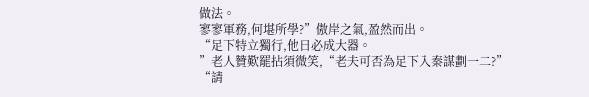做法。
寥寥軍務,何堪所學?”傲岸之氣,盈然而出。
“足下特立獨行,他日必成大器。
”老人贊歎罷拈須微笑,“老夫可否為足下入秦謀劃一二?”
“請